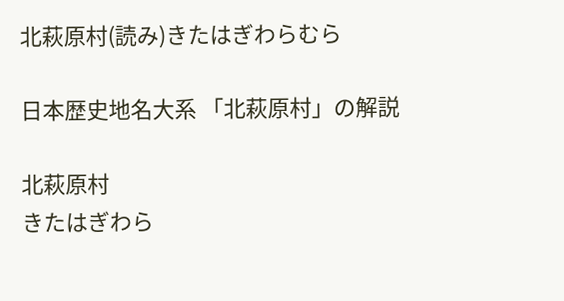北萩原村(読み)きたはぎわらむら

日本歴史地名大系 「北萩原村」の解説

北萩原村
きたはぎわら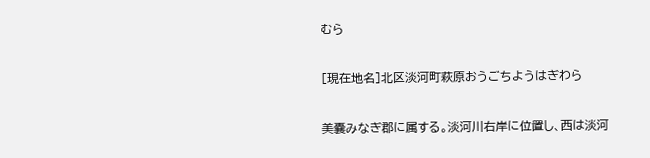むら

[現在地名]北区淡河町萩原おうごちようはぎわら

美嚢みなぎ郡に属する。淡河川右岸に位置し、西は淡河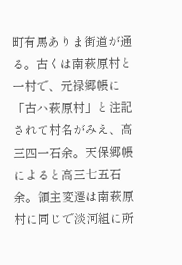町有馬ありま街道が通る。古くは南萩原村と一村で、元禄郷帳に「古ハ萩原村」と注記されて村名がみえ、高三四一石余。天保郷帳によると高三七五石余。領主変遷は南萩原村に同じで淡河組に所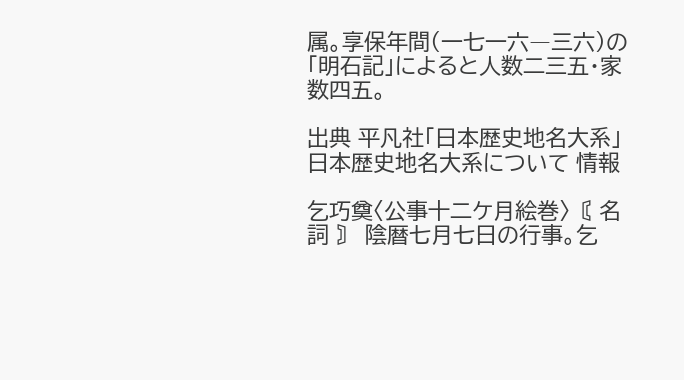属。享保年間(一七一六―三六)の「明石記」によると人数二三五・家数四五。

出典 平凡社「日本歴史地名大系」日本歴史地名大系について 情報

乞巧奠〈公事十二ケ月絵巻〉〘 名詞 〙 陰暦七月七日の行事。乞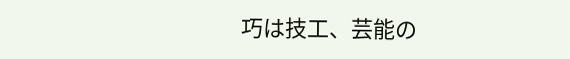巧は技工、芸能の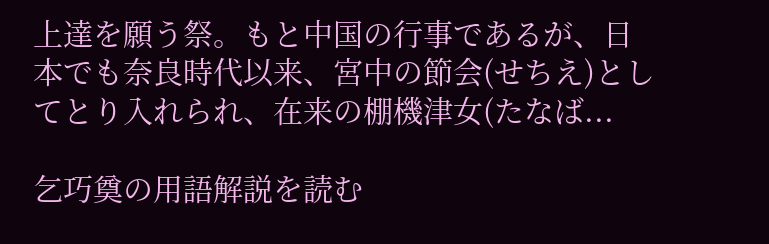上達を願う祭。もと中国の行事であるが、日本でも奈良時代以来、宮中の節会(せちえ)としてとり入れられ、在来の棚機津女(たなば...

乞巧奠の用語解説を読む